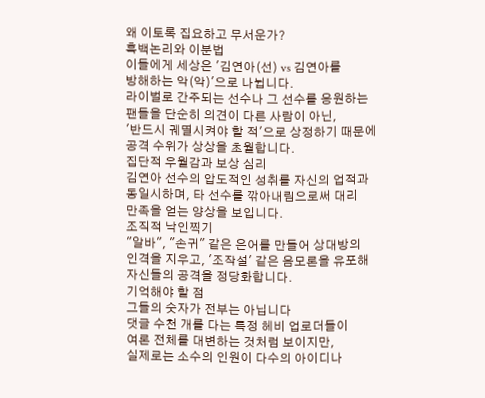왜 이토록 집요하고 무서운가?
흑백논리와 이분법
이들에게 세상은 '김연아(선) vs 김연아를
방해하는 악(악)'으로 나뉩니다.
라이벌로 간주되는 선수나 그 선수를 응원하는
팬들을 단순히 의견이 다른 사람이 아닌,
'반드시 궤멸시켜야 할 적'으로 상정하기 때문에
공격 수위가 상상을 초월합니다.
집단적 우월감과 보상 심리
김연아 선수의 압도적인 성취를 자신의 업적과
동일시하며, 타 선수를 깎아내림으로써 대리
만족을 얻는 양상을 보입니다.
조직적 낙인찍기
"알바", "손귀" 같은 은어를 만들어 상대방의
인격을 지우고, '조작설' 같은 음모론을 유포해
자신들의 공격을 정당화합니다.
기억해야 할 점
그들의 숫자가 전부는 아닙니다
댓글 수천 개를 다는 특정 헤비 업로더들이
여론 전체를 대변하는 것처럼 보이지만,
실제로는 소수의 인원이 다수의 아이디나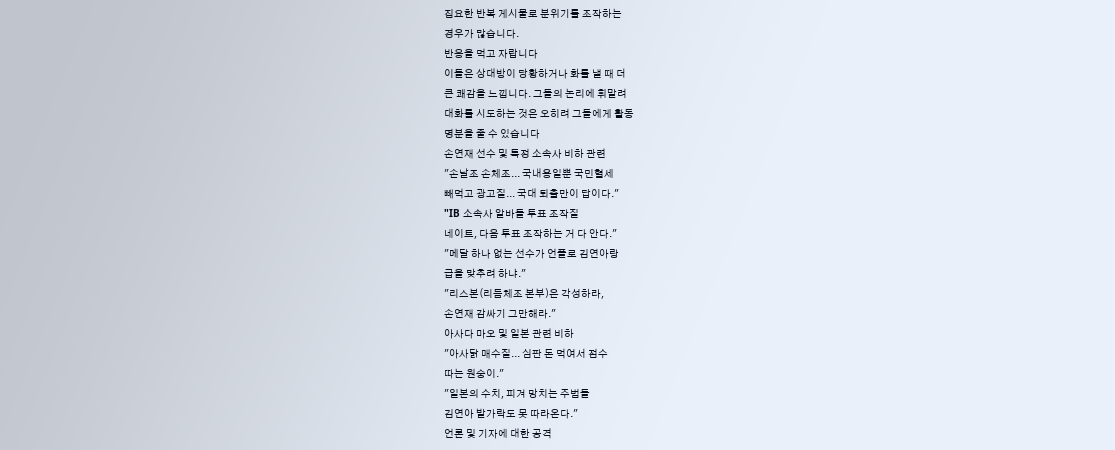집요한 반복 게시물로 분위기를 조작하는
경우가 많습니다.
반응을 먹고 자랍니다
이들은 상대방이 당황하거나 화를 낼 때 더
큰 쾌감을 느낍니다. 그들의 논리에 휘말려
대화를 시도하는 것은 오히려 그들에게 활동
명분을 줄 수 있습니다
손연재 선수 및 특정 소속사 비하 관련
"손날조 손체조... 국내용일뿐 국민혈세
빼먹고 광고질... 국대 퇴출만이 답이다."
"IB 소속사 알바들 투표 조작질
네이트, 다음 투표 조작하는 거 다 안다."
"메달 하나 없는 선수가 언플로 김연아랑
급을 맞추려 하냐."
"리스본(리듬체조 본부)은 각성하라,
손연재 감싸기 그만해라."
아사다 마오 및 일본 관련 비하
"아사닭 매수질... 심판 돈 먹여서 점수
따는 원숭이."
"일본의 수치, 피겨 망치는 주범들
김연아 발가락도 못 따라온다."
언론 및 기자에 대한 공격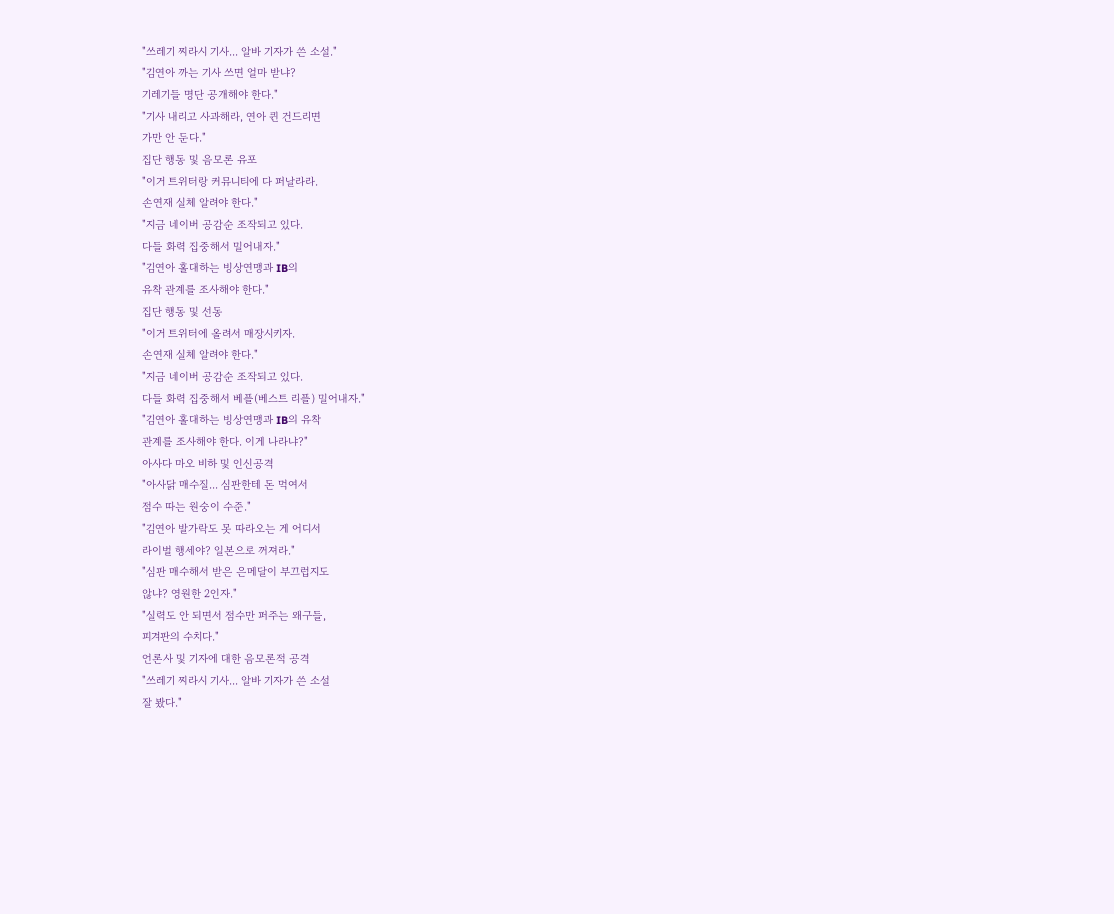"쓰레기 찌라시 기사... 알바 기자가 쓴 소설."
"김연아 까는 기사 쓰면 얼마 받냐?
기레기들 명단 공개해야 한다."
"기사 내리고 사과해라, 연아 퀸 건드리면
가만 안 둔다."
집단 행동 및 음모론 유포
"이거 트위터랑 커뮤니티에 다 퍼날라라.
손연재 실체 알려야 한다."
"지금 네이버 공감순 조작되고 있다.
다들 화력 집중해서 밀어내자."
"김연아 홀대하는 빙상연맹과 IB의
유착 관계를 조사해야 한다."
집단 행동 및 선동
"이거 트위터에 올려서 매장시키자.
손연재 실체 알려야 한다."
"지금 네이버 공감순 조작되고 있다.
다들 화력 집중해서 베플(베스트 리플) 밀어내자."
"김연아 홀대하는 빙상연맹과 IB의 유착
관계를 조사해야 한다. 이게 나라냐?"
아사다 마오 비하 및 인신공격
"아사닭 매수질... 심판한테 돈 먹여서
점수 따는 원숭이 수준."
"김연아 발가락도 못 따라오는 게 어디서
라이벌 행세야? 일본으로 꺼져라."
"심판 매수해서 받은 은메달이 부끄럽지도
않냐? 영원한 2인자."
"실력도 안 되면서 점수만 퍼주는 왜구들,
피겨판의 수치다."
언론사 및 기자에 대한 음모론적 공격
"쓰레기 찌라시 기사... 알바 기자가 쓴 소설
잘 봤다."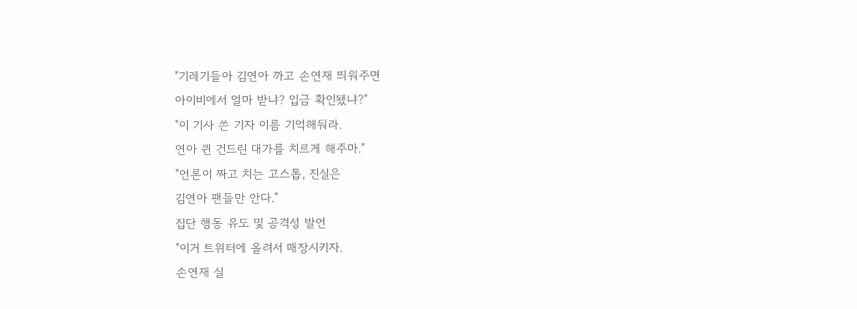"기레기들아 김연아 까고 손연재 띄워주면
아이비에서 얼마 받냐? 입금 확인됐냐?"
"이 기사 쓴 기자 이름 기억해둬라.
연아 퀸 건드린 대가를 치르게 해주마."
"언론이 짜고 치는 고스톱, 진실은
김연아 팬들만 안다."
집단 행동 유도 및 공격성 발언
"이거 트위터에 올려서 매장시키자.
손연재 실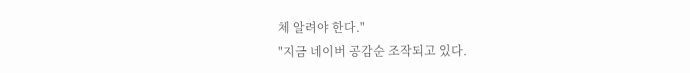체 알려야 한다."
"지금 네이버 공감순 조작되고 있다.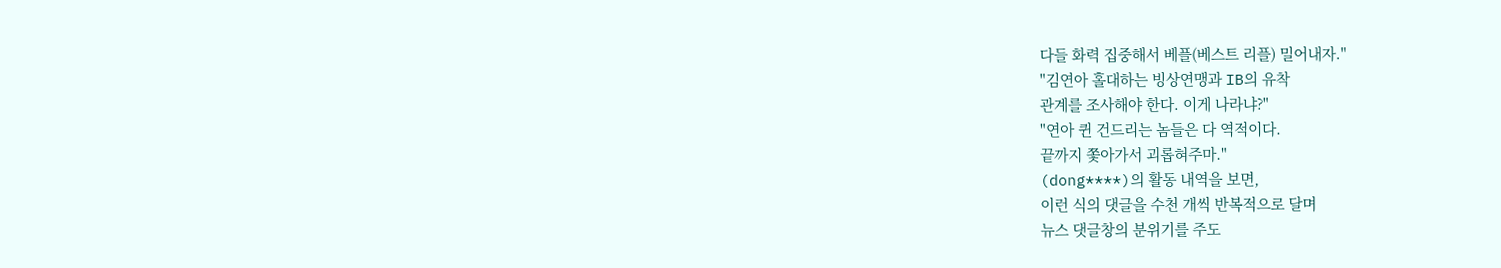다들 화력 집중해서 베플(베스트 리플) 밀어내자."
"김연아 홀대하는 빙상연맹과 IB의 유착
관계를 조사해야 한다. 이게 나라냐?"
"연아 퀸 건드리는 놈들은 다 역적이다.
끝까지 쫓아가서 괴롭혀주마."
(dong****)의 활동 내역을 보면,
이런 식의 댓글을 수천 개씩 반복적으로 달며
뉴스 댓글창의 분위기를 주도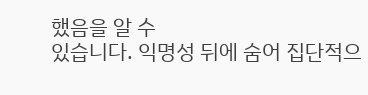했음을 알 수
있습니다. 익명성 뒤에 숨어 집단적으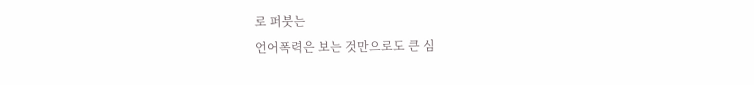로 퍼붓는
언어폭력은 보는 것만으로도 큰 심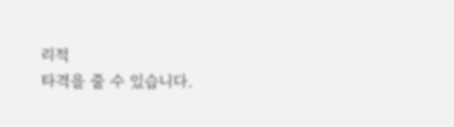리적
타격을 줄 수 있습니다.